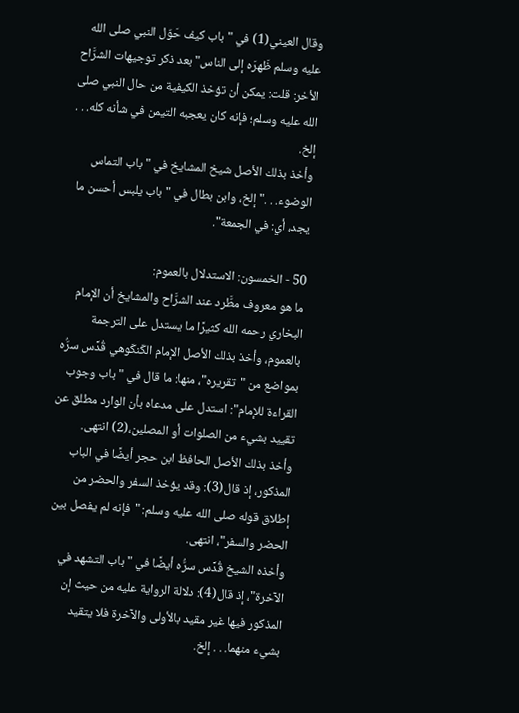وقال العيني(1) في "باب كيف حَوّل النبي صلى الله عليه وسلم ظَهرَه إلى الناس" بعد ذكر توجيهات الشرَّاح الأخر: قلت: يمكن أن تؤخذ الكيفية من حال النبي صلى الله عليه وسلم؛ فإنه كان يعجبه التيمن في شأنه كله. . . إلخ.
وأخذ بذلك الأصل شيخ المشايخ في "باب التماس الوضوء. . ." إلخ، وابن بطال في "باب يلبس أحسن ما يجد، أي: في الجمعة".

50 - الخمسون: الاستدلال بالعموم:
ما هو معروف مطَّرد عند الشرَّاح والمشايخ أن الإمام البخاري رحمه الله كثيرًا ما يستدل على الترجمة بالعموم، وأخذ بذلك الأصل الإمام الكَنكَوهي قُدِّس سرُّه بمواضع من "تقريره"، منها: ما قال في "باب وجوب القراءة للإمام": استدل على مدعاه بأن الوارد مطلق عن تقييد بشيء من الصلوات أو المصلين،(2) انتهى.
وأخذ بذلك الأصل الحافظ ابن حجر أيضًا في الباب المذكور، إذ قال(3): وقد يؤخذ السفر والحضر من إطلاق قوله صلى الله عليه وسلم: "فإنه لم يفصل بين الحضر والسفر"، انتهى.
وأخذه الشيخ قُدِّس سرُّه أيضًا في "باب التشهد في الآخرة"، إذ قال(4): دلالة الرواية عليه من حيث إن المذكور فيها غير مقيد بالأولى والآخرة فلا يتقيد بشيء منهما. . . إلخ.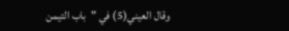وقال العيني(5) في "باب التيمن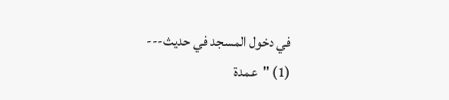في دخول المسجد في حديث---
(1) "عمدة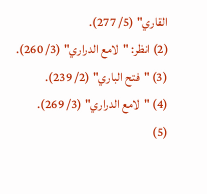القاري" (5/ 277).
(2) انظر: "لامع الدراري" (3/ 260).
(3) "فتح الباري" (2/ 239).
(4) "لامع الدراري" (3/ 269).
(5)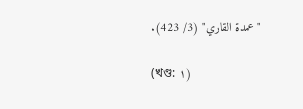"عمدة القاري" (3/ 423).

(খণ্ড: ١)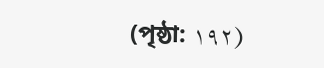(পৃষ্ঠা: ١٩٢)